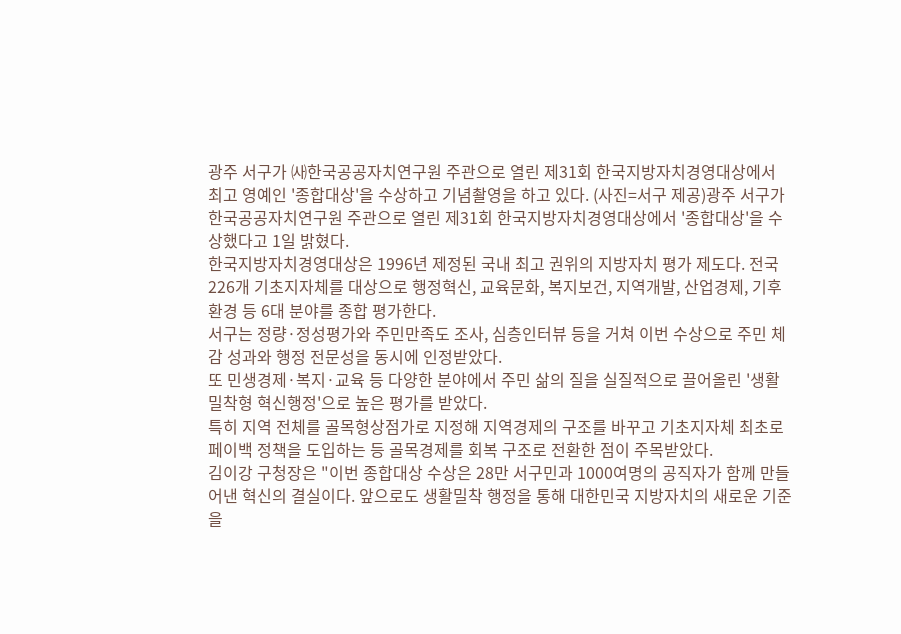광주 서구가 ㈔한국공공자치연구원 주관으로 열린 제31회 한국지방자치경영대상에서 최고 영예인 '종합대상'을 수상하고 기념촬영을 하고 있다. (사진=서구 제공)광주 서구가 한국공공자치연구원 주관으로 열린 제31회 한국지방자치경영대상에서 '종합대상'을 수상했다고 1일 밝혔다.
한국지방자치경영대상은 1996년 제정된 국내 최고 권위의 지방자치 평가 제도다. 전국 226개 기초지자체를 대상으로 행정혁신, 교육문화, 복지보건, 지역개발, 산업경제, 기후환경 등 6대 분야를 종합 평가한다.
서구는 정량·정성평가와 주민만족도 조사, 심층인터뷰 등을 거쳐 이번 수상으로 주민 체감 성과와 행정 전문성을 동시에 인정받았다.
또 민생경제·복지·교육 등 다양한 분야에서 주민 삶의 질을 실질적으로 끌어올린 '생활밀착형 혁신행정'으로 높은 평가를 받았다.
특히 지역 전체를 골목형상점가로 지정해 지역경제의 구조를 바꾸고 기초지자체 최초로 페이백 정책을 도입하는 등 골목경제를 회복 구조로 전환한 점이 주목받았다.
김이강 구청장은 "이번 종합대상 수상은 28만 서구민과 1000여명의 공직자가 함께 만들어낸 혁신의 결실이다. 앞으로도 생활밀착 행정을 통해 대한민국 지방자치의 새로운 기준을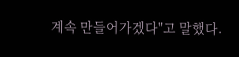계속 만들어가겠다"고 말했다.